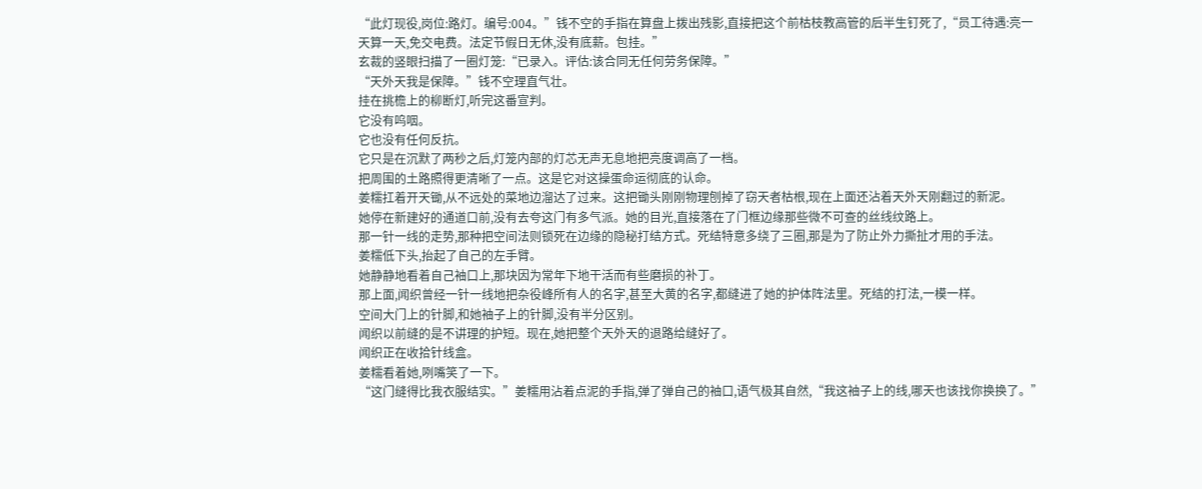“此灯现役,岗位:路灯。编号:004。”钱不空的手指在算盘上拨出残影,直接把这个前枯枝教高管的后半生钉死了,“员工待遇:亮一天算一天,免交电费。法定节假日无休,没有底薪。包挂。”
玄裁的竖眼扫描了一圈灯笼:“已录入。评估:该合同无任何劳务保障。”
“天外天我是保障。”钱不空理直气壮。
挂在挑檐上的柳断灯,听完这番宣判。
它没有呜咽。
它也没有任何反抗。
它只是在沉默了两秒之后,灯笼内部的灯芯无声无息地把亮度调高了一档。
把周围的土路照得更清晰了一点。这是它对这操蛋命运彻底的认命。
姜糯扛着开天锄,从不远处的菜地边溜达了过来。这把锄头刚刚物理刨掉了窃天者枯根,现在上面还沾着天外天刚翻过的新泥。
她停在新建好的通道口前,没有去夸这门有多气派。她的目光,直接落在了门框边缘那些微不可查的丝线纹路上。
那一针一线的走势,那种把空间法则锁死在边缘的隐秘打结方式。死结特意多绕了三圈,那是为了防止外力撕扯才用的手法。
姜糯低下头,抬起了自己的左手臂。
她静静地看着自己袖口上,那块因为常年下地干活而有些磨损的补丁。
那上面,闻织曾经一针一线地把杂役峰所有人的名字,甚至大黄的名字,都缝进了她的护体阵法里。死结的打法,一模一样。
空间大门上的针脚,和她袖子上的针脚,没有半分区别。
闻织以前缝的是不讲理的护短。现在,她把整个天外天的退路给缝好了。
闻织正在收拾针线盒。
姜糯看着她,咧嘴笑了一下。
“这门缝得比我衣服结实。”姜糯用沾着点泥的手指,弹了弹自己的袖口,语气极其自然,“我这袖子上的线,哪天也该找你换换了。”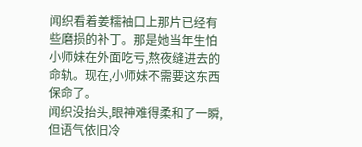闻织看着姜糯袖口上那片已经有些磨损的补丁。那是她当年生怕小师妹在外面吃亏,熬夜缝进去的命轨。现在,小师妹不需要这东西保命了。
闻织没抬头,眼神难得柔和了一瞬,但语气依旧冷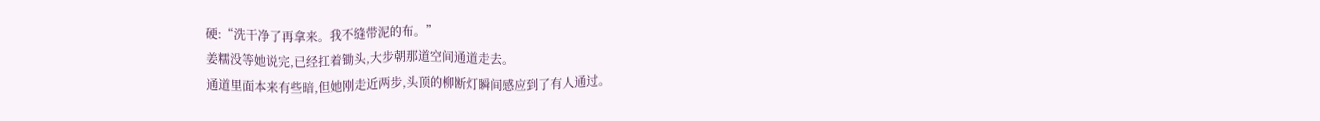硬:“洗干净了再拿来。我不缝带泥的布。”
姜糯没等她说完,已经扛着锄头,大步朝那道空间通道走去。
通道里面本来有些暗,但她刚走近两步,头顶的柳断灯瞬间感应到了有人通过。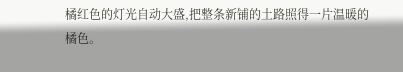橘红色的灯光自动大盛,把整条新铺的土路照得一片温暖的橘色。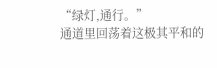“绿灯,通行。”
通道里回荡着这极其平和的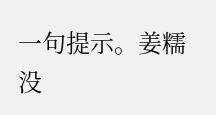一句提示。姜糯没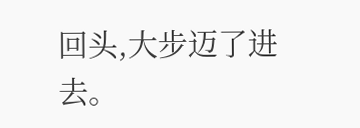回头,大步迈了进去。